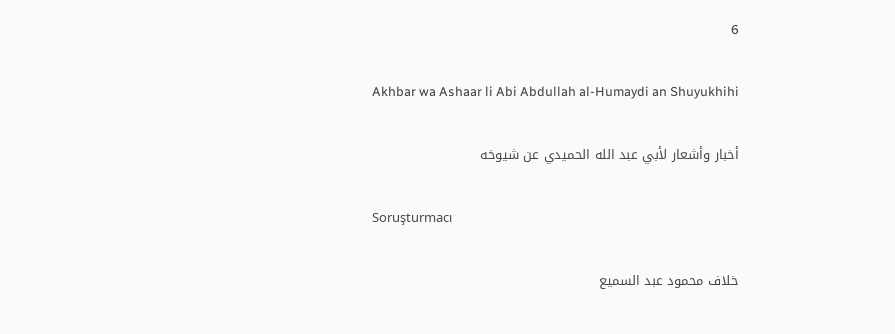6

Akhbar wa Ashaar li Abi Abdullah al-Humaydi an Shuyukhihi

أخبار وأشعار لأبي عبد الله الحميدي عن شيوخه

Soruşturmacı

خلاف محمود عبد السميع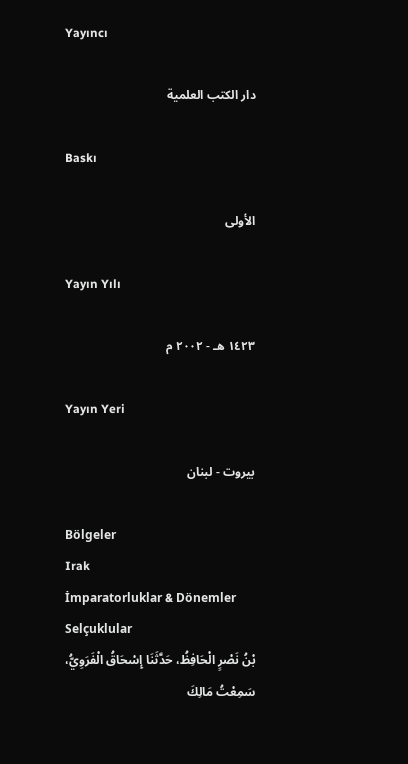Yayıncı

دار الكتب العلمية

Baskı

الأولى

Yayın Yılı

١٤٢٣ هـ - ٢٠٠٢ م

Yayın Yeri

بيروت - لبنان

Bölgeler
Irak
İmparatorluklar & Dönemler
Selçuklular
بْنُ نَصْرٍ الْحَافِظُ، حَدَّثَنَا إِسْحَاقُ الْفَرَوِيُّ، سَمِعْتُ مَالِكَ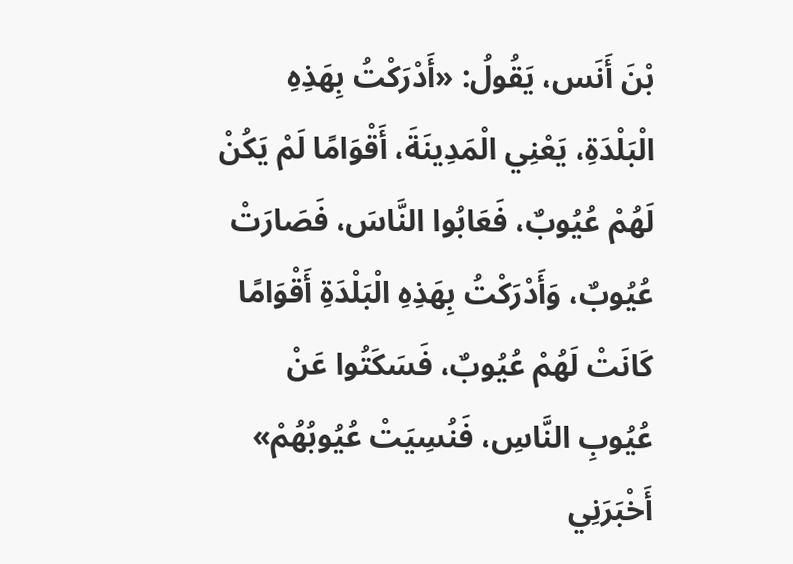بْنَ أَنَس، يَقُولُ: «أَدْرَكْتُ بِهَذِهِ الْبَلْدَةِ، يَعْنِي الْمَدِينَةَ، أَقْوَامًا لَمْ يَكُنْ لَهُمْ عُيُوبٌ، فَعَابُوا النَّاسَ، فَصَارَتْ عُيُوبٌ، وَأَدْرَكْتُ بِهَذِهِ الْبَلْدَةِ أَقْوَامًا كَانَتْ لَهُمْ عُيُوبٌ، فَسَكَتُوا عَنْ عُيُوبِ النَّاسِ، فَنُسِيَتْ عُيُوبُهُمْ»
أَخْبَرَنِي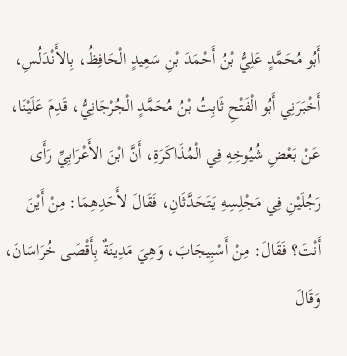أَبُو مُحَمَّدٍ عَلِيُّ بْنُ أَحْمَدَ بْنِ سَعِيدٍ الْحَافِظُ، بِالأَنْدَلُسِ، أَخْبَرَنِي أَبُو الْفَتْحِ ثَابِتُ بْنُ مُحَمَّدٍ الْجُرْجَانِيُّ، قَدِمَ عَلَيْنَا، عَنْ بَعْضِ شُيُوخِهِ فِي الْمُذَاكَرَةِ، أَنَّ ابْنَ الأَعْرَابِيِّ رَأَى رَجُلَيْنِ فِي مَجْلِسِهِ يَتَحَدَّثَانِ، فَقَالَ لأَحَدِهِمَا: مِنْ أَيْنَ أَنْتَ؟ فَقَالَ: مِنْ أَسْبِيجَابَ، وَهِيَ مَدِينَةٌ بِأَقْصَى خُرَاسَانَ، وَقَالَ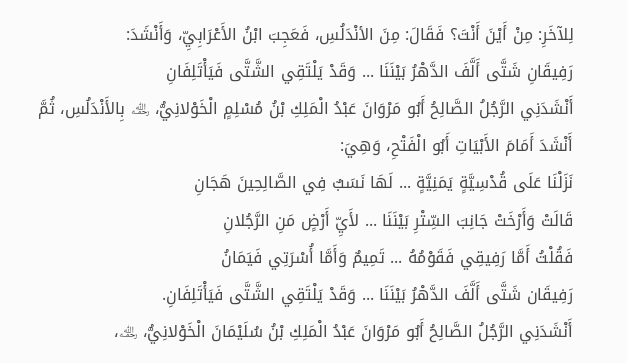لِلآخَرِ: مِنْ أَيْنَ أَنْتَ؟ فَقَالَ: مِنَ الأنْدَلُسِ، فَعَجِبَ ابْنُ الأَعْرَابِيِّ، وَأَنْشَدَ:
رَفِيقَانِ شَتَّى أَلَّفَ الدَّهْرُ بَيْنَنَا ... وَقَدْ يَلْتَقِي الشَّتَّى فَيَأْتَلِفَانِ
أَنْشَدَنِي الرَّجُلُ الصَّالِحُ أَبُو مَرْوَانَ عَبْدُ الْمَلِكِ بْنُ مُسْلِمٍ الْخَوْلانِيُّ، ﵀ بِالأَنْدَلُسِ، ثُمَّ أَنْشَدَ أَمَامَ الأَبْيَاتِ أَبُو الْفَتْحِ، وَهِيَ:
نَزَلْنَا عَلَى قُدْسِيَّةٍ يَمَنِيَّةٍ ... لَهَا نَسَبٌ فِي الصَّالِحِينَ هَجَانِ
قَالَتْ وَأَرْخَتْ جَانِبَ السِّتْرِ بَيْنَنَا ... لأَيِّ أَرْضٍ مَنِ الرَّجُلانِ
فَقُلْتُ أَمَّا رَفِيقِي فَقَوْمُهُ ... تَمِيمٌ وَأَمَّا أُسْرَتِي فَيَمَانُ
رَفِيقَان شَتَّى أَلَّفَ الدَّهْرُ بَيْنَنَا ... وَقَدْ يَلْتَقِي الشَّتَّى فَيَأْتَلِفَانِ.
أَنْشَدَنِي الرَّجُلُ الصَّالِحُ أَبُو مَرْوَانَ عَبْدُ الْمَلِكِ بْنُ سُلَيْمَانَ الْخَوْلانِيُّ، ﵀،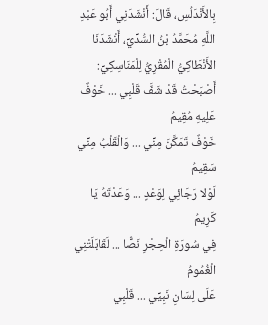بِالأَنْدَلُسِ، قَالَ: أَنْشَدَنِي أَبُو عَبْدِ اللَّهِ مُحَمَّدُ بْنُ السُّدِّيِّ، أَنْشَدَنَا الأَنْطَاكِيُّ الْمُقْرِيُّ لِلْمَنَاسِكِيِّ:
أَصْبَحْتُ قَدْ شَفَّ قَلْبِي ... خَوْفٌ عَلِيهِ مُقِيمُ
خَوْفٌ تَمَكَّنَ مِنِّي ... وَالْقَلْبُ مِنِّي سَقِيمُ
لَوْلا رَجَائِي لِوَعْدٍ ... وَعَدْتَهُ يَا كَرِيمُ
فِي سُورَةِ الْحِجْرِ نَصًّا ... لَقَابَلَتْنِي الْغُمُومُ
عَلَى لِسَانِ نَبِيِّي ... قَلْبِي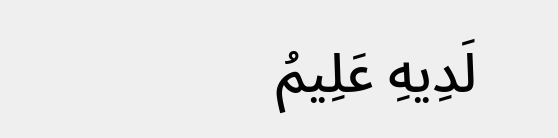لَدِيهِ عَلِيمُ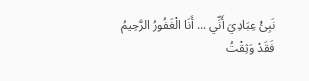نَبِئْ عِبَادِيَ أَنِّي ... أَنَا الْغَفُورُ الرَّحِيمُ
فَقَدْ وَثِقْتُ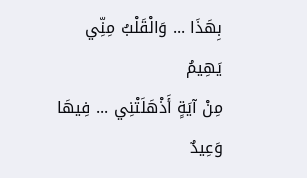بِهَذَا ... وَالْقَلْبُ مِنِّي يَهِيمُ
مِنْ آيَةٍ أَذْهَلَتْنِي ... فِيهَا وَعِيدٌ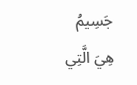جَسِيمُ
هِيَ الَّتِي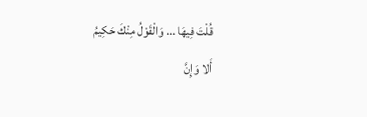قُلْتَ فِيهَا ... وَالْقَوْلُ مِنْكَ حَكِيمُ
أَلا وَإِنَّ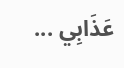عَذَابِي ...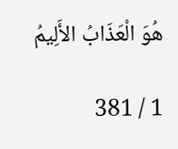هُوَ الْعَذَابُ الأَلِيمُ

1 / 381